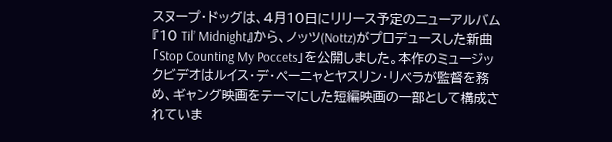スヌープ・ドッグは、4月10日にリリース予定のニューアルバム『10 Til’ Midnight』から、ノッツ(Nottz)がプロデュースした新曲「Stop Counting My Poccets」を公開しました。本作のミュージックビデオはルイス・デ・ペーニャとヤスリン・リベラが監督を務め、ギャング映画をテーマにした短編映画の一部として構成されていま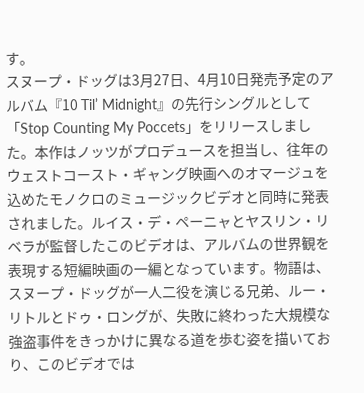す。
スヌープ・ドッグは3月27日、4月10日発売予定のアルバム『10 Til’ Midnight』の先行シングルとして「Stop Counting My Poccets」をリリースしました。本作はノッツがプロデュースを担当し、往年のウェストコースト・ギャング映画へのオマージュを込めたモノクロのミュージックビデオと同時に発表されました。ルイス・デ・ペーニャとヤスリン・リベラが監督したこのビデオは、アルバムの世界観を表現する短編映画の一編となっています。物語は、スヌープ・ドッグが一人二役を演じる兄弟、ルー・リトルとドゥ・ロングが、失敗に終わった大規模な強盗事件をきっかけに異なる道を歩む姿を描いており、このビデオでは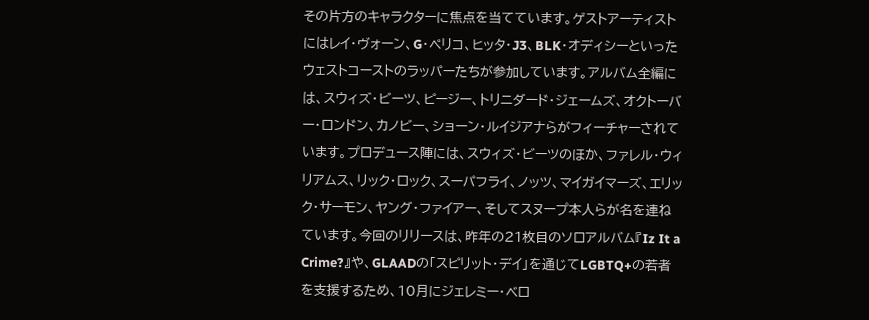その片方のキャラクターに焦点を当てています。ゲストアーティストにはレイ・ヴォーン、G・ペリコ、ヒッタ・J3、BLK・オディシーといったウェストコーストのラッパーたちが参加しています。アルバム全編には、スウィズ・ビーツ、ピージー、トリニダード・ジェームズ、オクトーバー・ロンドン、カノビー、ショーン・ルイジアナらがフィーチャーされています。プロデュース陣には、スウィズ・ビーツのほか、ファレル・ウィリアムス、リック・ロック、スーパフライ、ノッツ、マイガイマーズ、エリック・サーモン、ヤング・ファイアー、そしてスヌープ本人らが名を連ねています。今回のリリースは、昨年の21枚目のソロアルバム『Iz It a Crime?』や、GLAADの「スピリット・デイ」を通じてLGBTQ+の若者を支援するため、10月にジェレミー・ベロ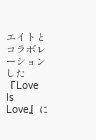エイトとコラボレーションした『Love Is Love』に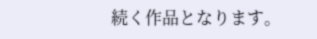続く作品となります。